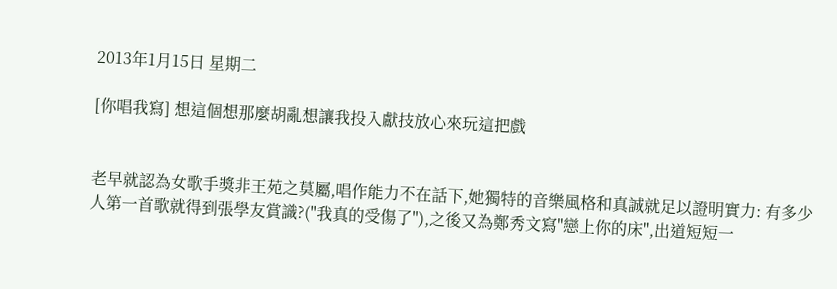2013年1月15日 星期二

[你唱我寫] 想這個想那麼胡亂想讓我投入獻技放心來玩這把戲


老早就認為女歌手獎非王苑之莫屬,唱作能力不在話下,她獨特的音樂風格和真誠就足以證明實力: 有多少人第一首歌就得到張學友賞識?("我真的受傷了"),之後又為鄭秀文寫"戀上你的床",出道短短一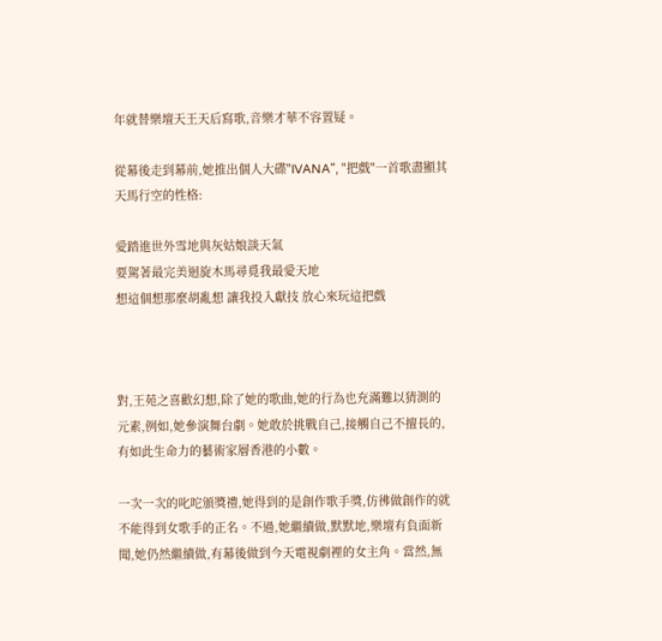年就替樂壇天王天后寫歌,音樂才華不容置疑。

從幕後走到幕前,她推出個人大碟"IVANA", "把戲"一首歌盡顯其天馬行空的性格:

愛踏進世外雪地與灰姑娘談天氣
要駕著最完美迴旋木馬尋覓我最愛天地
想這個想那麼胡亂想 讓我投入獻技 放心來玩這把戲



對,王苑之喜歡幻想,除了她的歌曲,她的行為也充滿難以猜測的元素,例如,她參演舞台劇。她敢於挑戰自己,接觸自己不擅長的,有如此生命力的藝術家層香港的小數。

一次一次的叱咜頒獎禮,她得到的是創作歌手獎,仿彿做創作的就不能得到女歌手的正名。不過,她繼續做,默默地,樂壇有負面新聞,她仍然繼續做,有幕後做到今天電視劇裡的女主角。當然,無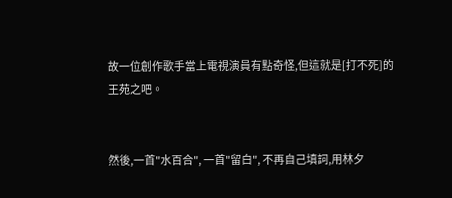故一位創作歌手當上電視演員有點奇怪,但這就是[打不死]的王苑之吧。


然後,一首"水百合", 一首"留白", 不再自己填詞,用林夕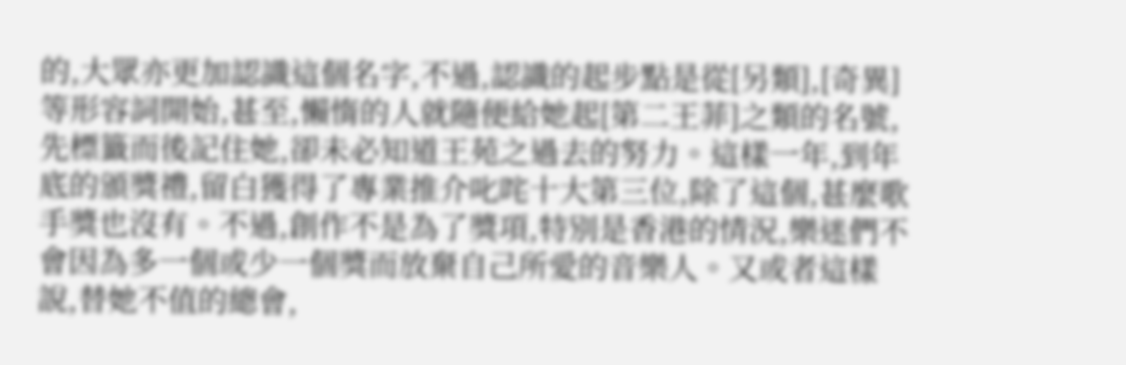的,大眾亦更加認識這個名字,不過,認識的起步點是從[另類],[奇異] 等形容詞開始,甚至,懶惰的人就隨便給她起[第二王菲]之類的名號, 先標籤而後記住她,卻未必知道王苑之過去的努力。這樣一年,到年底的頒獎禮,留白獲得了專業推介叱咤十大第三位,除了這個,甚麼歌手獎也沒有。不過,創作不是為了獎項,特別是香港的情況,樂迷們不會因為多一個或少一個獎而放棄自己所愛的音樂人。又或者這樣說,替她不值的總會,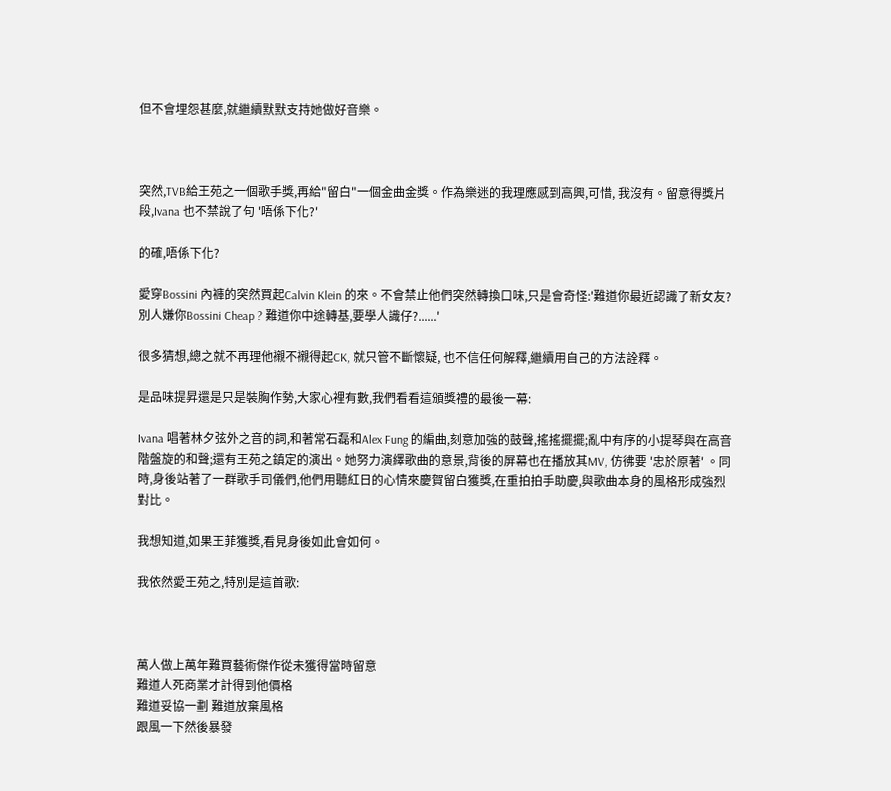但不會埋怨甚麼,就繼續默默支持她做好音樂。



突然,TVB給王苑之一個歌手獎,再給"留白"一個金曲金獎。作為樂迷的我理應感到高興,可惜, 我沒有。留意得獎片段,Ivana 也不禁說了句 '唔係下化?'

的確,唔係下化?

愛穿Bossini 內褲的突然買起Calvin Klein 的來。不會禁止他們突然轉換口味,只是會奇怪:'難道你最近認識了新女友?別人嫌你Bossini Cheap ? 難道你中途轉基,要學人識仔?......'

很多猜想,總之就不再理他襯不襯得起CK, 就只管不斷懷疑, 也不信任何解釋,繼續用自己的方法詮釋。

是品味提昇還是只是裝胸作勢,大家心裡有數,我們看看這頒獎禮的最後一幕:

Ivana 唱著林夕弦外之音的詞,和著常石磊和Alex Fung 的編曲,刻意加強的鼓聲,搖搖擺擺;亂中有序的小提琴與在高音階盤旋的和聲;還有王苑之鎮定的演出。她努力演繹歌曲的意景,背後的屏幕也在播放其MV, 仿彿要 '忠於原著' 。同時,身後站著了一群歌手司儀們,他們用聽紅日的心情來慶賀留白獲獎,在重拍拍手助慶,與歌曲本身的風格形成強烈對比。

我想知道,如果王菲獲獎,看見身後如此會如何。

我依然愛王苑之,特別是這首歌:



萬人做上萬年難買藝術傑作從未獲得當時留意
難道人死商業才計得到他價格
難道妥協一劃 難道放棄風格
跟風一下然後暴發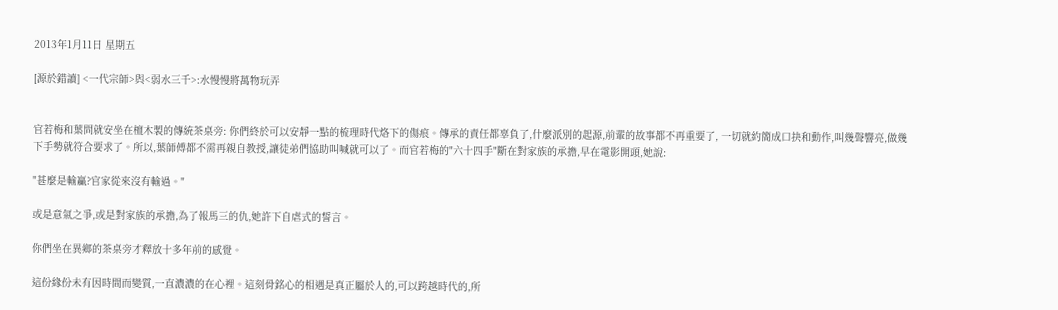2013年1月11日 星期五

[源於錯讀] <一代宗師>與<弱水三千>:水慢慢將萬物玩弄


官若梅和葉問就安坐在檀木製的傳統茶桌旁: 你們終於可以安靜一點的梳理時代烙下的傷痕。傳承的責任都辜負了,什麼派別的起源,前輩的故事都不再重要了, 一切就約簡成口抉和動作,叫幾聲響亮,做幾下手勢就符合要求了。所以,葉師傅都不需再親自教授,讓徒弟們協助叫喊就可以了。而官若梅的"六十四手"斷在對家族的承擔,早在電影開頭,她說:

"甚麼是輸贏?官家從來沒有輸過。"

或是意氣之爭,或是對家族的承擔,為了報馬三的仇,她許下自虐式的誓言。

你們坐在異鄉的茶桌旁才釋放十多年前的感覺。

這份緣份未有因時間而變質,一直濃濃的在心裡。這刻骨銘心的相遇是真正屬於人的,可以跨越時代的,所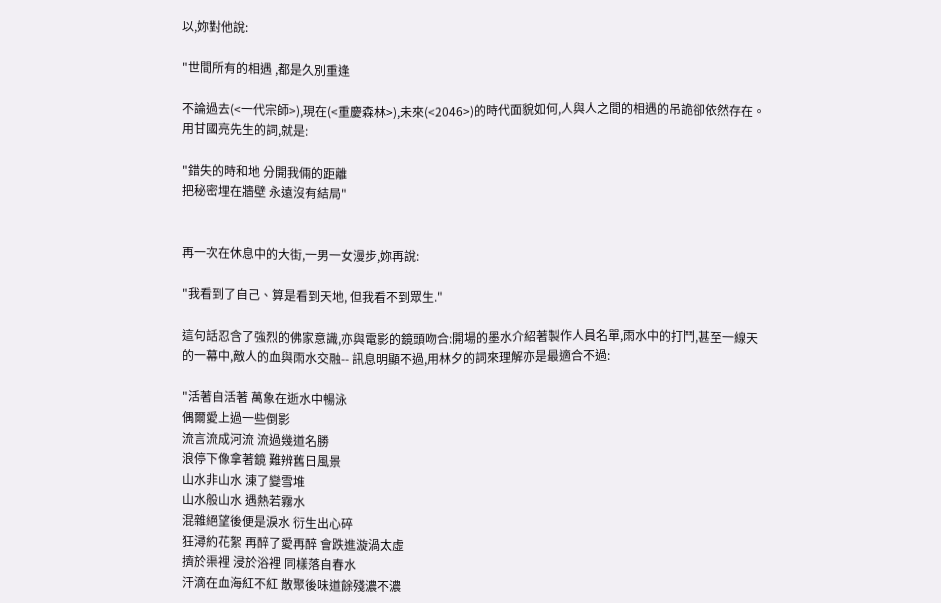以,妳對他說:

"世間所有的相遇 ,都是久別重逢

不論過去(<一代宗師>),現在(<重慶森林>),未來(<2046>)的時代面貌如何,人與人之間的相遇的吊詭卻依然存在。用甘國亮先生的詞,就是:

"錯失的時和地 分開我倆的距離
把秘密埋在牆壁 永遠沒有結局"


再一次在休息中的大街,一男一女漫步,妳再說:

"我看到了自己、算是看到天地, 但我看不到眾生."

這句話忍含了強烈的佛家意識,亦與電影的鏡頭吻合:開場的墨水介紹著製作人員名單,雨水中的打鬥,甚至一線天的一幕中,敵人的血與雨水交融-- 訊息明顯不過,用林夕的詞來理解亦是最適合不過:

"活著自活著 萬象在逝水中暢泳
偶爾愛上過一些倒影
流言流成河流 流過幾道名勝
浪停下像拿著鏡 難辨舊日風景
山水非山水 涷了變雪堆
山水般山水 遇熱若霧水
混雜絕望後便是淚水 衍生出心碎
狂潯約花絮 再醉了愛再醉 會跌進漩渦太虛
擠於渠裡 浸於浴裡 同樣落自春水
汗滴在血海紅不紅 散聚後味道餘殘濃不濃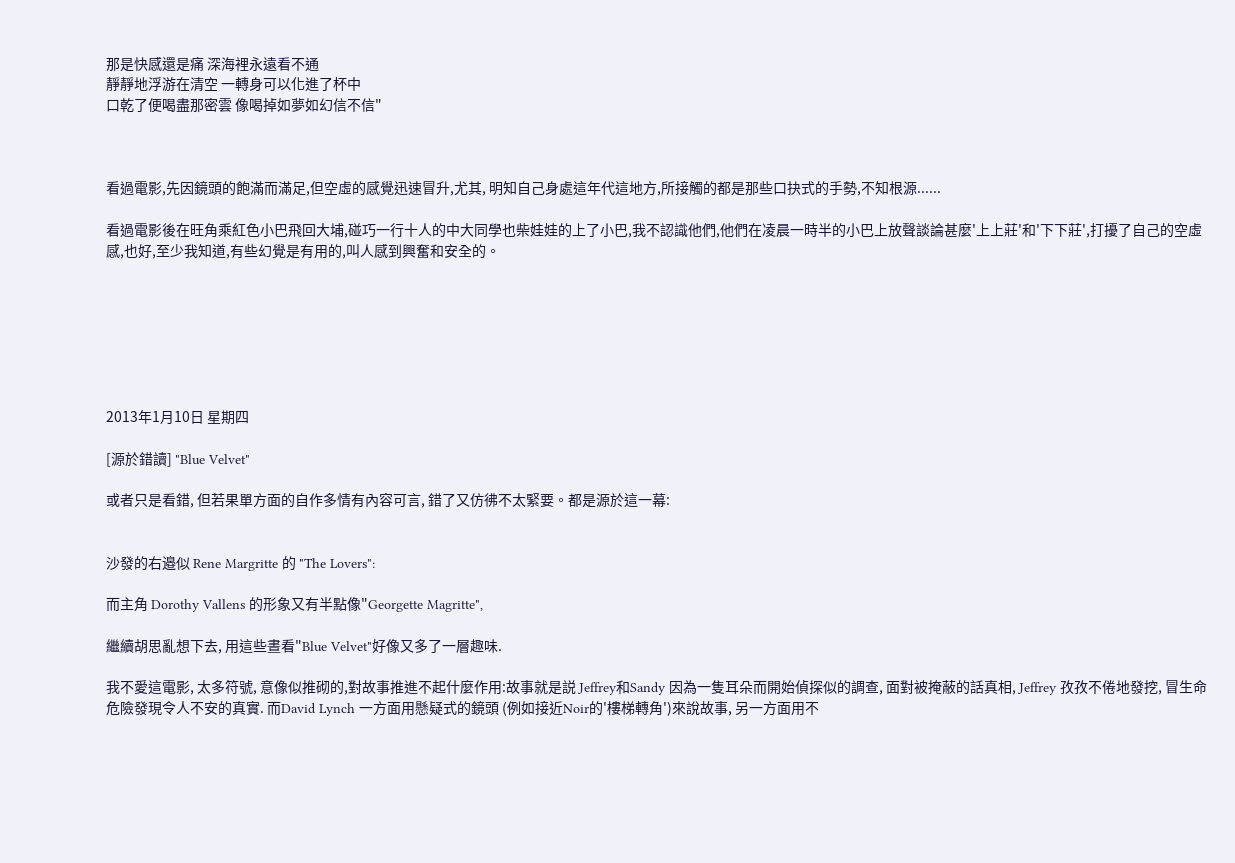那是快感還是痛 深海裡永遠看不通
靜靜地浮游在清空 一轉身可以化進了杯中
口乾了便喝盡那密雲 像喝掉如夢如幻信不信"



看過電影,先因鏡頭的飽滿而滿足,但空虛的感覺迅速冒升,尤其, 明知自己身處這年代這地方,所接觸的都是那些口抉式的手勢,不知根源......

看過電影後在旺角乘紅色小巴飛回大埔,碰巧一行十人的中大同學也柴娃娃的上了小巴,我不認識他們,他們在凌晨一時半的小巴上放聲談論甚麼'上上莊'和'下下莊',打擾了自己的空虛感,也好,至少我知道,有些幻覺是有用的,叫人感到興奮和安全的。







2013年1月10日 星期四

[源於錯讀] "Blue Velvet"

或者只是看錯, 但若果單方面的自作多情有內容可言, 錯了又仿彿不太緊要。都是源於這一幕:


沙發的右邉似 Rene Margritte 的 "The Lovers":

而主角 Dorothy Vallens 的形象又有半點像"Georgette Magritte",

繼續胡思亂想下去, 用這些晝看"Blue Velvet"好像又多了一層趣味.

我不愛這電影, 太多符號, 意像似推砌的,對故事推進不起什麼作用:故事就是説 Jeffrey和Sandy 因為一隻耳朵而開始偵探似的調查, 面對被掩蔽的話真相, Jeffrey 孜孜不倦地發挖, 冒生命危險發現令人不安的真實. 而David Lynch 一方面用懸疑式的鏡頭 (例如接近Noir的'樓梯轉角')來說故事, 另一方面用不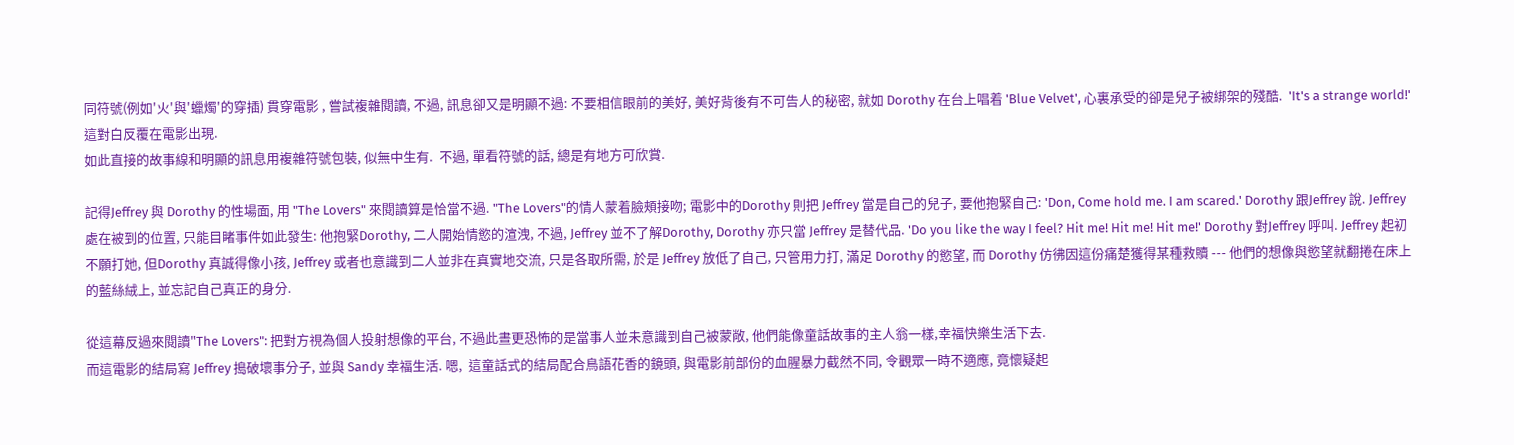同符號(例如'火'與'蠟燭'的穿插) 貫穿電影 , 嘗試複雜閱讀, 不過, 訊息卻又是明顯不過: 不要相信眼前的美好, 美好背後有不可告人的秘密, 就如 Dorothy 在台上唱着 'Blue Velvet', 心裏承受的卻是兒子被綁架的殘酷.  'It's a strange world!' 這對白反覆在電影出現.
如此直接的故事線和明顯的訊息用複雜符號包裝, 似無中生有.  不過, 單看符號的話, 總是有地方可欣賞.

記得Jeffrey 與 Dorothy 的性場面, 用 "The Lovers" 來閱讀算是恰當不過. "The Lovers"的情人蒙着臉頰接吻; 電影中的Dorothy 則把 Jeffrey 當是自己的兒子, 要他抱緊自己: 'Don, Come hold me. I am scared.' Dorothy 跟Jeffrey 說. Jeffrey 處在被到的位置, 只能目睹事件如此發生: 他抱緊Dorothy, 二人開始情慾的渲洩, 不過, Jeffrey 並不了解Dorothy, Dorothy 亦只當 Jeffrey 是替代品. 'Do you like the way I feel? Hit me! Hit me! Hit me!' Dorothy 對Jeffrey 呼叫. Jeffrey 起初不願打她, 但Dorothy 真誠得像小孩, Jeffrey 或者也意識到二人並非在真實地交流, 只是各取所需, 於是 Jeffrey 放低了自己, 只管用力打, 滿足 Dorothy 的慾望, 而 Dorothy 仿彿因這份痛楚獲得某種救贖 --- 他們的想像與慾望就翻捲在床上的藍絲絨上, 並忘記自己真正的身分.

從這幕反過來閱讀"The Lovers": 把對方視為個人投射想像的平台, 不過此晝更恐怖的是當事人並未意識到自己被蒙敞, 他們能像童話故事的主人翁一樣,幸福快樂生活下去.
而這電影的結局寫 Jeffrey 搗破壞事分子, 並與 Sandy 幸福生活. 嗯,  這童話式的結局配合鳥語花香的鏡頭, 與電影前部份的血腥暴力截然不同, 令觀眾一時不適應, 竟懷疑起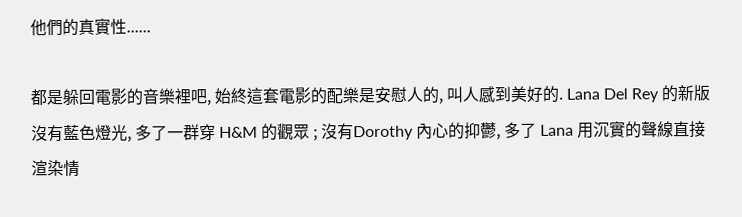他們的真實性......

都是躲回電影的音樂裡吧, 始終這套電影的配樂是安慰人的, 叫人感到美好的. Lana Del Rey 的新版沒有藍色燈光, 多了一群穿 H&M 的觀眾 ; 沒有Dorothy 內心的抑鬱, 多了 Lana 用沉實的聲線直接渲染情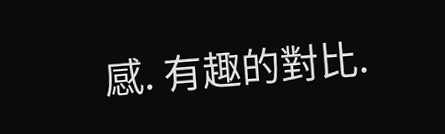感. 有趣的對比.